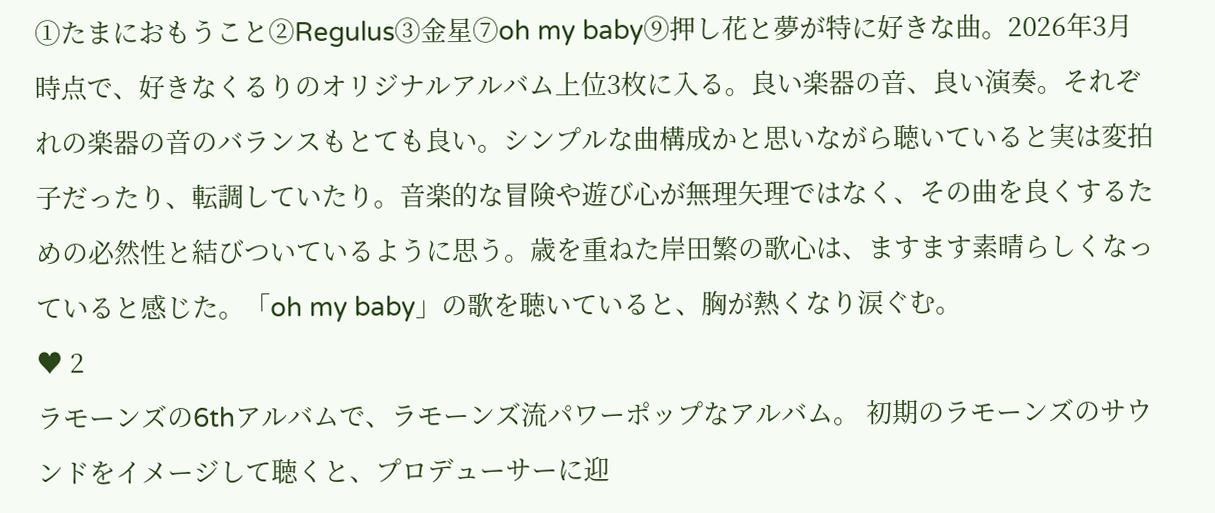①たまにおもうこと②Regulus③金星⑦oh my baby⑨押し花と夢が特に好きな曲。2026年3月時点で、好きなくるりのオリジナルアルバム上位3枚に入る。良い楽器の音、良い演奏。それぞれの楽器の音のバランスもとても良い。シンプルな曲構成かと思いながら聴いていると実は変拍子だったり、転調していたり。音楽的な冒険や遊び心が無理矢理ではなく、その曲を良くするための必然性と結びついているように思う。歳を重ねた岸田繁の歌心は、ますます素晴らしくなっていると感じた。「oh my baby」の歌を聴いていると、胸が熱くなり涙ぐむ。
♥ 2
ラモーンズの6thアルバムで、ラモーンズ流パワーポップなアルバム。 初期のラモーンズのサウンドをイメージして聴くと、プロデューサーに迎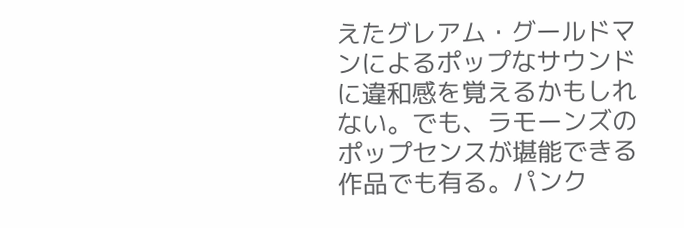えたグレアム・グールドマンによるポップなサウンドに違和感を覚えるかもしれない。でも、ラモーンズのポップセンスが堪能できる作品でも有る。パンク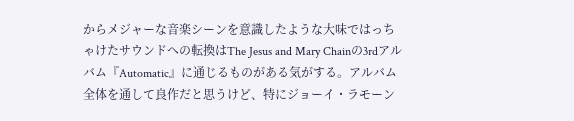からメジャーな音楽シーンを意識したような大味ではっちゃけたサウンドへの転換はThe Jesus and Mary Chainの3rdアルバム『Automatic』に通じるものがある気がする。アルバム全体を通して良作だと思うけど、特にジョーイ・ラモーン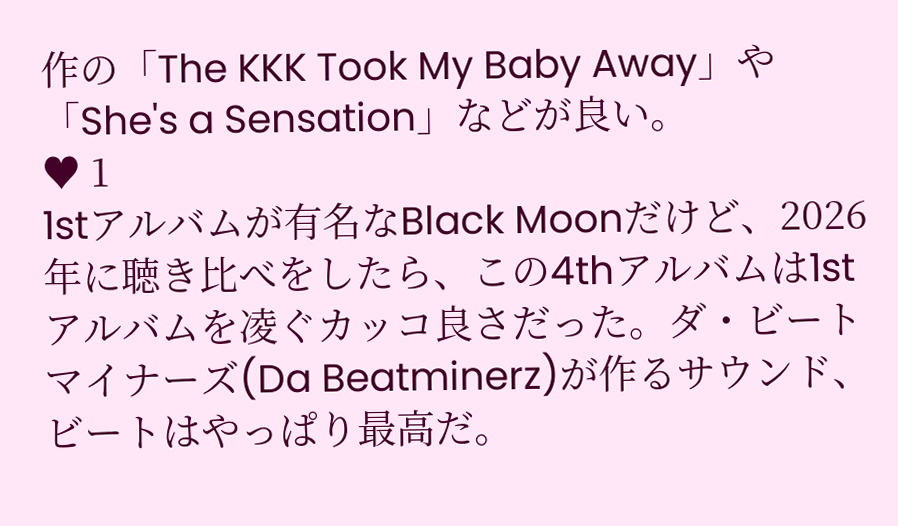作の「The KKK Took My Baby Away」や「She's a Sensation」などが良い。
♥ 1
1stアルバムが有名なBlack Moonだけど、2026年に聴き比べをしたら、この4thアルバムは1stアルバムを凌ぐカッコ良さだった。ダ・ビートマイナーズ(Da Beatminerz)が作るサウンド、ビートはやっぱり最高だ。